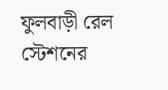ফুলবাড়ী রেল স্টেশনের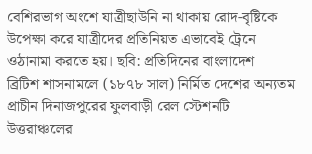বেশিরভাগ অংশে যাত্রীছাউনি না থাকায় রোদ-বৃষ্টিকে উপেক্ষা করে যাত্রীদের প্রতিনিয়ত এভাবেই ট্রেনে ওঠানামা করতে হয়। ছবি: প্রতিদিনের বাংলাদেশ
ব্রিটিশ শাসনামলে (১৮৭৮ সাল) নির্মিত দেশের অন্যতম প্রাচীন দিনাজপুরের ফুলবাড়ী রেল স্টেশনটি উত্তরাঞ্চলের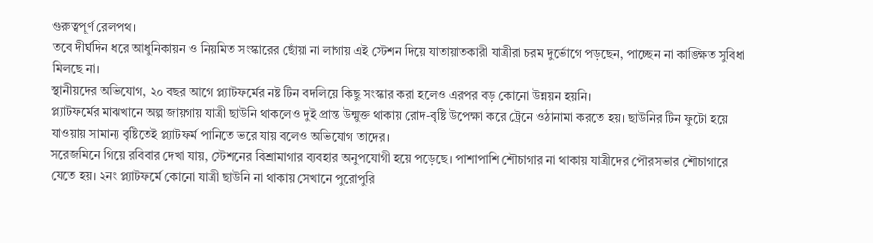গুরুত্বপূর্ণ রেলপথ।
তবে দীর্ঘদিন ধরে আধুনিকায়ন ও নিয়মিত সংস্কারের ছোঁয়া না লাগায় এই স্টেশন দিয়ে যাতায়াতকারী যাত্রীরা চরম দুর্ভোগে পড়ছেন, পাচ্ছেন না কাঙ্ক্ষিত সুবিধা মিলছে না।
স্থানীয়দের অভিযোগ, ২০ বছর আগে প্ল্যাটফর্মের নষ্ট টিন বদলিয়ে কিছু সংস্কার করা হলেও এরপর বড় কোনো উন্নয়ন হয়নি।
প্ল্যাটফর্মের মাঝখানে অল্প জায়গায় যাত্রী ছাউনি থাকলেও দুই প্রান্ত উন্মুক্ত থাকায় রোদ-বৃষ্টি উপেক্ষা করে ট্রেনে ওঠানামা করতে হয়। ছাউনির টিন ফুটো হয়ে যাওয়ায় সামান্য বৃষ্টিতেই প্ল্যাটফর্ম পানিতে ভরে যায় বলেও অভিযোগ তাদের।
সরেজমিনে গিয়ে রবিবার দেখা যায়, স্টেশনের বিশ্রামাগার ব্যবহার অনুপযোগী হয়ে পড়েছে। পাশাপাশি শৌচাগার না থাকায় যাত্রীদের পৌরসভার শৌচাগারে যেতে হয়। ২নং প্ল্যাটফর্মে কোনো যাত্রী ছাউনি না থাকায় সেখানে পুরোপুরি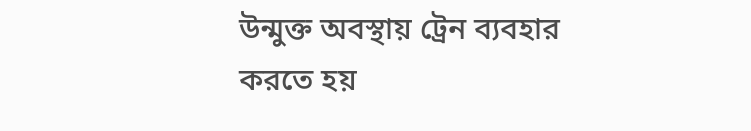উন্মুক্ত অবস্থায় ট্রেন ব্যবহার করতে হয়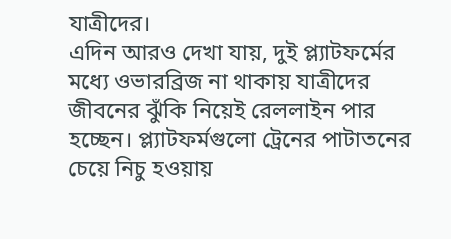যাত্রীদের।
এদিন আরও দেখা যায়, দুই প্ল্যাটফর্মের মধ্যে ওভারব্রিজ না থাকায় যাত্রীদের জীবনের ঝুঁকি নিয়েই রেললাইন পার হচ্ছেন। প্ল্যাটফর্মগুলো ট্রেনের পাটাতনের চেয়ে নিচু হওয়ায়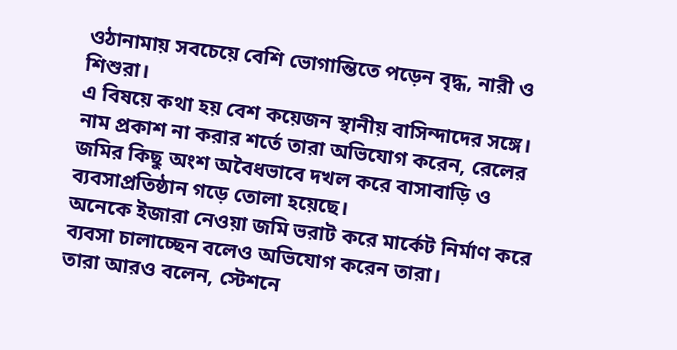ওঠানামায় সবচেয়ে বেশি ভোগান্তিতে পড়েন বৃদ্ধ, নারী ও শিশুরা।
এ বিষয়ে কথা হয় বেশ কয়েজন স্থানীয় বাসিন্দাদের সঙ্গে।
নাম প্রকাশ না করার শর্তে তারা অভিযোগ করেন, রেলের জমির কিছু অংশ অবৈধভাবে দখল করে বাসাবাড়ি ও ব্যবসাপ্রতিষ্ঠান গড়ে তোলা হয়েছে।
অনেকে ইজারা নেওয়া জমি ভরাট করে মার্কেট নির্মাণ করে ব্যবসা চালাচ্ছেন বলেও অভিযোগ করেন তারা।
তারা আরও বলেন, স্টেশনে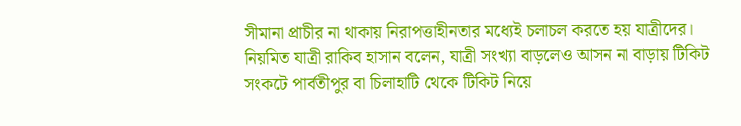সীমানা প্রাচীর না থাকায় নিরাপত্তাহীনতার মধ্যেই চলাচল করতে হয় যাত্রীদের।
নিয়মিত যাত্রী রাকিব হাসান বলেন, যাত্রী সংখ্যা বাড়লেও আসন না বাড়ায় টিকিট সংকটে পার্বতীপুর বা চিলাহাটি থেকে টিকিট নিয়ে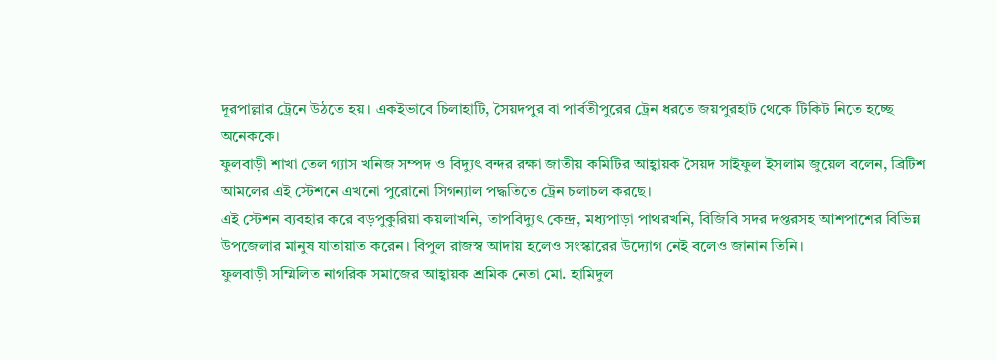দূরপাল্লার ট্রেনে উঠতে হয়। একইভাবে চিলাহাটি, সৈয়দপুর বা পার্বতীপুরের ট্রেন ধরতে জয়পুরহাট থেকে টিকিট নিতে হচ্ছে অনেককে।
ফুলবাড়ী শাখা তেল গ্যাস খনিজ সম্পদ ও বিদ্যুৎ বন্দর রক্ষা জাতীয় কমিটির আহ্বায়ক সৈয়দ সাইফুল ইসলাম জুয়েল বলেন, ব্রিটিশ আমলের এই স্টেশনে এখনো পুরোনো সিগন্যাল পদ্ধতিতে ট্রেন চলাচল করছে।
এই স্টেশন ব্যবহার করে বড়পুকুরিয়া কয়লাখনি, তাপবিদ্যুৎ কেন্দ্র, মধ্যপাড়া পাথরখনি, বিজিবি সদর দপ্তরসহ আশপাশের বিভিন্ন উপজেলার মানুষ যাতায়াত করেন। বিপুল রাজস্ব আদায় হলেও সংস্কারের উদ্যোগ নেই বলেও জানান তিনি।
ফুলবাড়ী সম্মিলিত নাগরিক সমাজের আহ্বায়ক শ্রমিক নেতা মো. হামিদুল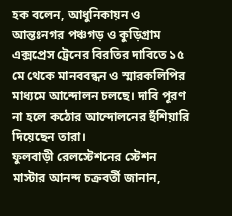হক বলেন, আধুনিকায়ন ও আন্তঃনগর পঞ্চগড় ও কুড়িগ্রাম এক্সপ্রেস ট্রেনের বিরতির দাবিতে ১৫ মে থেকে মানববন্ধন ও স্মারকলিপির মাধ্যমে আন্দোলন চলছে। দাবি পূরণ না হলে কঠোর আন্দোলনের হুঁশিয়ারি দিয়েছেন তারা।
ফুলবাড়ী রেলস্টেশনের স্টেশন মাস্টার আনন্দ চক্রবর্তী জানান,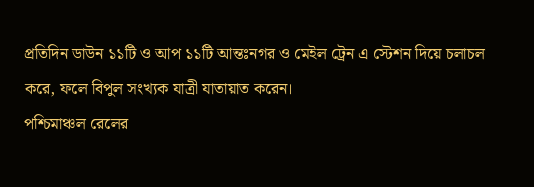প্রতিদিন ডাউন ১১টি ও আপ ১১টি আন্তঃনগর ও মেইল ট্রেন এ স্টেশন দিয়ে চলাচল করে, ফলে বিপুল সংখ্যক যাত্রী যাতায়াত করেন।
পশ্চিমাঞ্চল রেলের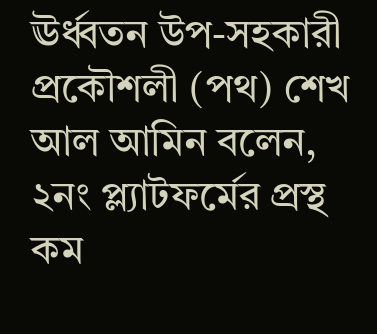ঊর্ধ্বতন উপ-সহকারী প্রকৌশলী (পথ) শেখ আল আমিন বলেন, ২নং প্ল্যাটফর্মের প্রস্থ কম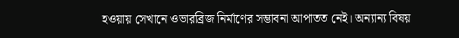হওয়ায় সেখানে ওভারব্রিজ নির্মাণের সম্ভাবনা আপাতত নেই। অন্যান্য বিষয়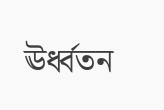ঊর্ধ্বতন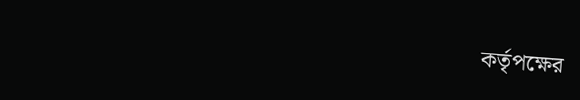কর্তৃপক্ষের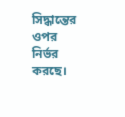সিদ্ধান্তের ওপর নির্ভর করছে।